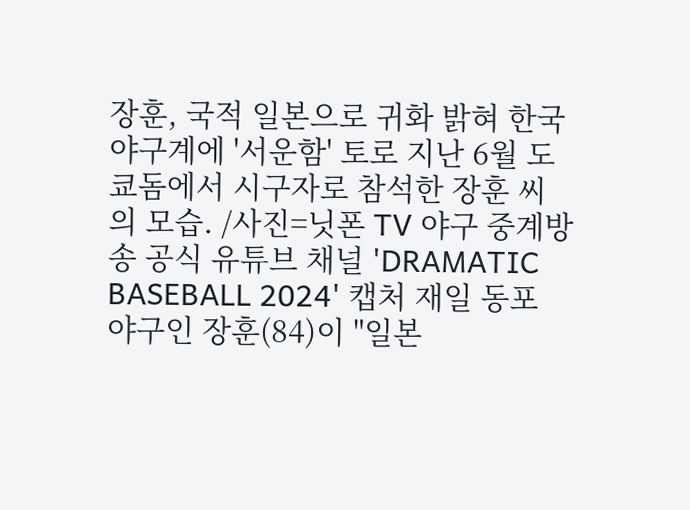장훈, 국적 일본으로 귀화 밝혀 한국 야구계에 '서운함' 토로 지난 6월 도쿄돔에서 시구자로 참석한 장훈 씨의 모습. /사진=닛폰 TV 야구 중계방송 공식 유튜브 채널 'DRAMATIC BASEBALL 2024' 캡처 재일 동포 야구인 장훈(84)이 "일본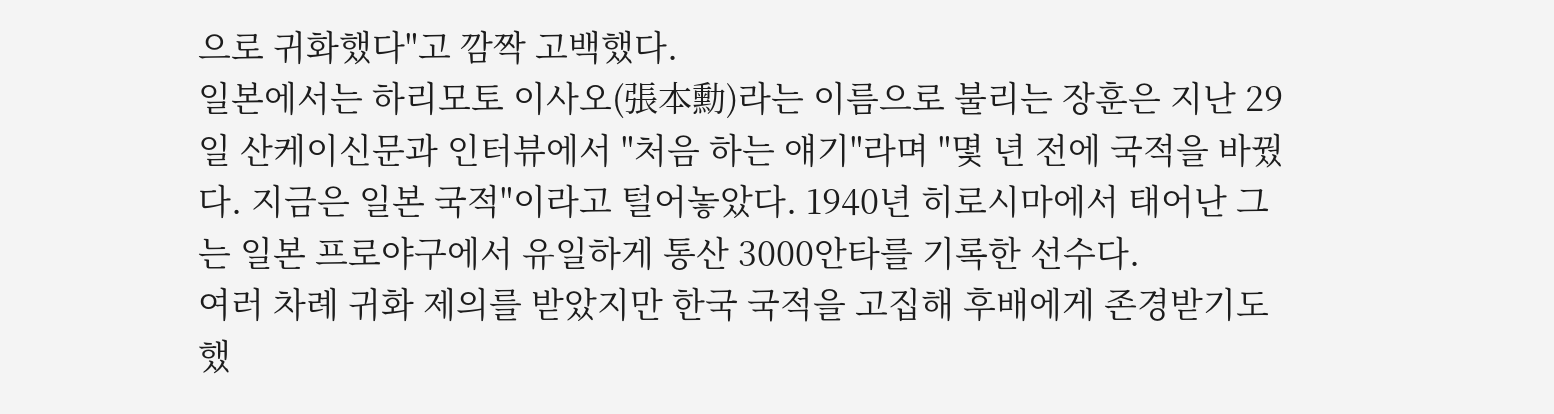으로 귀화했다"고 깜짝 고백했다.
일본에서는 하리모토 이사오(張本勳)라는 이름으로 불리는 장훈은 지난 29일 산케이신문과 인터뷰에서 "처음 하는 얘기"라며 "몇 년 전에 국적을 바꿨다. 지금은 일본 국적"이라고 털어놓았다. 1940년 히로시마에서 태어난 그는 일본 프로야구에서 유일하게 통산 3000안타를 기록한 선수다.
여러 차례 귀화 제의를 받았지만 한국 국적을 고집해 후배에게 존경받기도 했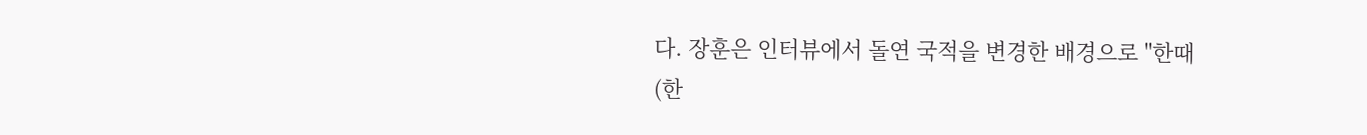다. 장훈은 인터뷰에서 돌연 국적을 변경한 배경으로 "한때 (한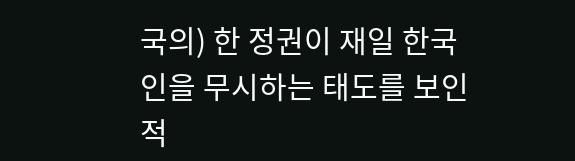국의) 한 정권이 재일 한국인을 무시하는 태도를 보인 적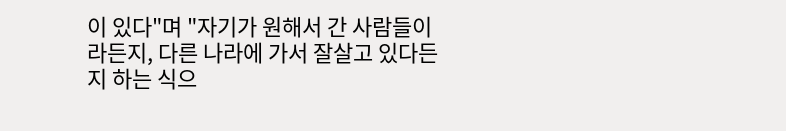이 있다"며 "자기가 원해서 간 사람들이라든지, 다른 나라에 가서 잘살고 있다든지 하는 식으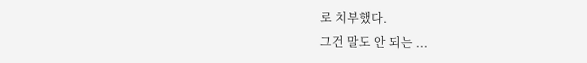로 치부했다.
그건 말도 안 되는 ...